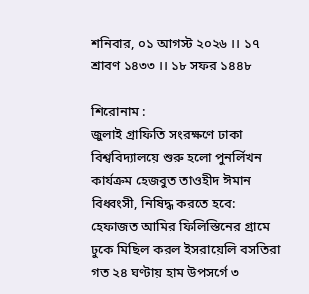শনিবার, ০১ আগস্ট ২০২৬ ।। ১৭ শ্রাবণ ১৪৩৩ ।। ১৮ সফর ১৪৪৮

শিরোনাম :
জুলাই গ্রাফিতি সংরক্ষণে ঢাকা বিশ্ববিদ্যালয়ে শুরু হলো পুনর্লিখন কার্যক্রম হেজবুত তাওহীদ ঈমান বিধ্বংসী, নিষিদ্ধ করতে হবে: হেফাজত আমির ফিলিস্তিনের গ্রামে ঢুকে মিছিল করল ইসরায়েলি বসতিরা গত ২৪ ঘণ্টায় হাম উপসর্গে ৩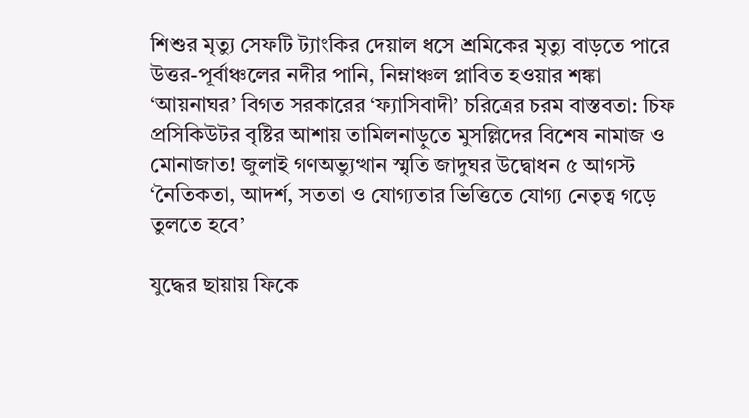শিশুর মৃত্যু সেফটি ট্যাংকির দেয়াল ধসে শ্রমিকের মৃত্যু বাড়তে পারে উত্তর-পূর্বাঞ্চলের নদীর পানি, নিম্নাঞ্চল প্লাবিত হওয়ার শঙ্কা ‘আয়নাঘর’ বিগত সরকারের ‘ফ্যাসিবাদী’ চরিত্রের চরম বাস্তবতা: চিফ প্রসিকিউটর বৃষ্টির আশায় তামিলনাড়ুতে মুসল্লিদের বিশেষ নামাজ ও মোনাজাত! জুলাই গণঅভ্যুত্থান স্মৃতি জাদুঘর উদ্বোধন ৫ আগস্ট ‘নৈতিকতা, আদর্শ, সততা ও যোগ্যতার ভিত্তিতে যোগ্য নেতৃত্ব গড়ে তুলতে হবে’

যুদ্ধের ছায়ায় ফিকে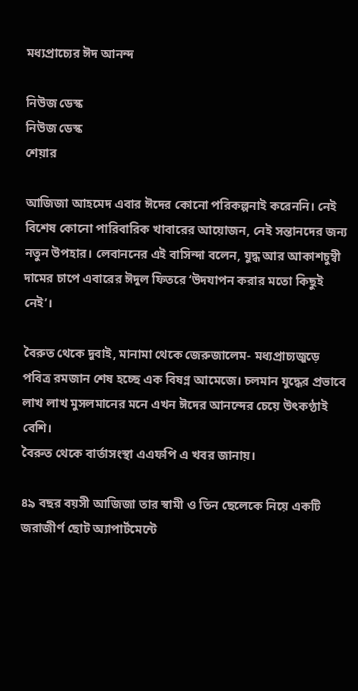মধ্যপ্রাচ্যের ঈদ আনন্দ

নিউজ ডেস্ক
নিউজ ডেস্ক
শেয়ার

আজিজা আহমেদ এবার ঈদের কোনো পরিকল্পনাই করেননি। নেই বিশেষ কোনো পারিবারিক খাবারের আয়োজন, নেই সন্তানদের জন্য নতুন উপহার। লেবাননের এই বাসিন্দা বলেন, যুদ্ধ আর আকাশচুম্বী দামের চাপে এবারের ঈদুল ফিতরে ‘উদযাপন করার মতো কিছুই নেই’।

বৈরুত থেকে দুবাই, মানামা থেকে জেরুজালেম- মধ্যপ্রাচ্যজুড়ে পবিত্র রমজান শেষ হচ্ছে এক বিষণ্ন আমেজে। চলমান যুদ্ধের প্রভাবে লাখ লাখ মুসলমানের মনে এখন ঈদের আনন্দের চেয়ে উৎকণ্ঠাই বেশি।
বৈরুত থেকে বার্তাসংস্থা এএফপি এ খবর জানায়।

৪৯ বছর বয়সী আজিজা তার স্বামী ও তিন ছেলেকে নিয়ে একটি জরাজীর্ণ ছোট অ্যাপার্টমেন্টে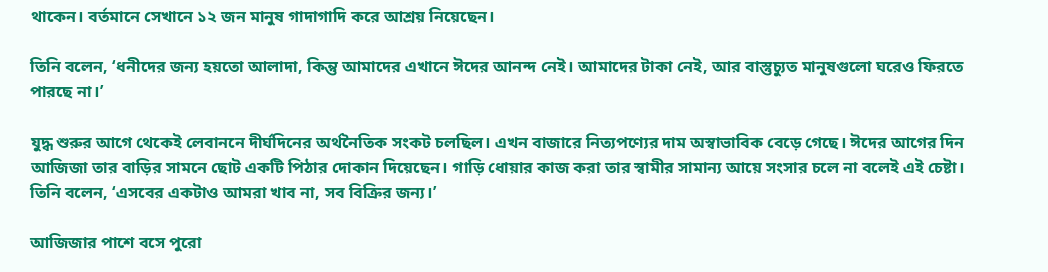থাকেন। বর্তমানে সেখানে ১২ জন মানুষ গাদাগাদি করে আশ্রয় নিয়েছেন।

তিনি বলেন, ‘ধনীদের জন্য হয়তো আলাদা, কিন্তু আমাদের এখানে ঈদের আনন্দ নেই। আমাদের টাকা নেই, আর বাস্তুচ্যুত মানুষগুলো ঘরেও ফিরতে পারছে না।’

যুদ্ধ শুরুর আগে থেকেই লেবাননে দীর্ঘদিনের অর্থনৈতিক সংকট চলছিল। এখন বাজারে নিত্যপণ্যের দাম অস্বাভাবিক বেড়ে গেছে। ঈদের আগের দিন আজিজা তার বাড়ির সামনে ছোট একটি পিঠার দোকান দিয়েছেন। গাড়ি ধোয়ার কাজ করা তার স্বামীর সামান্য আয়ে সংসার চলে না বলেই এই চেষ্টা। তিনি বলেন, ‘এসবের একটাও আমরা খাব না, সব বিক্রির জন্য।’

আজিজার পাশে বসে পুরো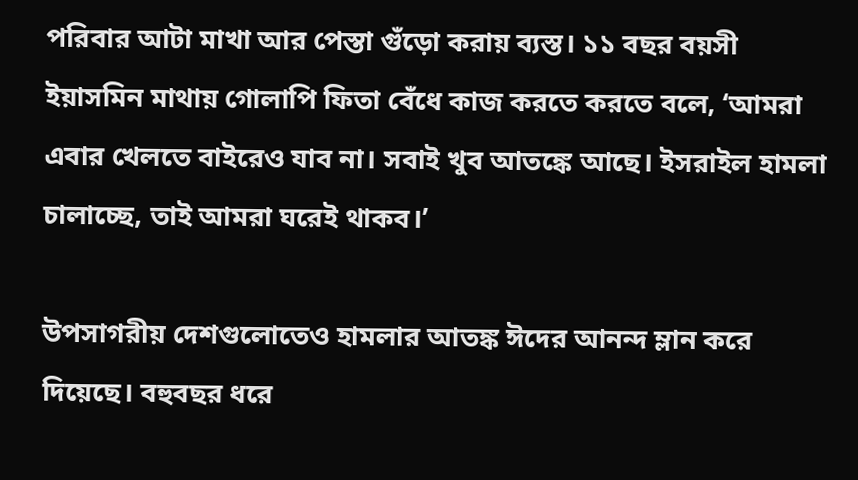পরিবার আটা মাখা আর পেস্তা গুঁড়ো করায় ব্যস্ত। ১১ বছর বয়সী ইয়াসমিন মাথায় গোলাপি ফিতা বেঁধে কাজ করতে করতে বলে, ‘আমরা এবার খেলতে বাইরেও যাব না। সবাই খুব আতঙ্কে আছে। ইসরাইল হামলা চালাচ্ছে, তাই আমরা ঘরেই থাকব।’

উপসাগরীয় দেশগুলোতেও হামলার আতঙ্ক ঈদের আনন্দ ম্লান করে দিয়েছে। বহুবছর ধরে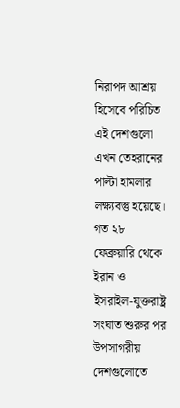নিরাপদ আশ্রয় হিসেবে পরিচিত এই দেশগুলো এখন তেহরানের পাল্টা হামলার লক্ষ্যবস্তু হয়েছে। গত ২৮ ফেব্রুয়ারি থেকে ইরান ও ইসরাইল-যুক্তরাষ্ট্র সংঘাত শুরুর পর উপসাগরীয় দেশগুলোতে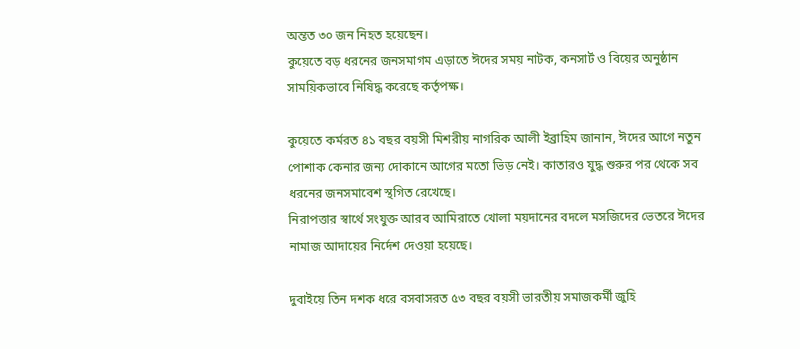অন্তত ৩০ জন নিহত হয়েছেন।
কুয়েতে বড় ধরনের জনসমাগম এড়াতে ঈদের সময় নাটক, কনসার্ট ও বিয়ের অনুষ্ঠান সাময়িকভাবে নিষিদ্ধ করেছে কর্তৃপক্ষ।

কুয়েতে কর্মরত ৪১ বছর বয়সী মিশরীয় নাগরিক আলী ইব্রাহিম জানান, ঈদের আগে নতুন পোশাক কেনার জন্য দোকানে আগের মতো ভিড় নেই। কাতারও যুদ্ধ শুরুর পর থেকে সব ধরনের জনসমাবেশ স্থগিত রেখেছে।
নিরাপত্তার স্বার্থে সংযুক্ত আরব আমিরাতে খোলা ময়দানের বদলে মসজিদের ভেতরে ঈদের নামাজ আদায়ের নির্দেশ দেওয়া হয়েছে।

দুবাইয়ে তিন দশক ধরে বসবাসরত ৫৩ বছর বয়সী ভারতীয় সমাজকর্মী জুহি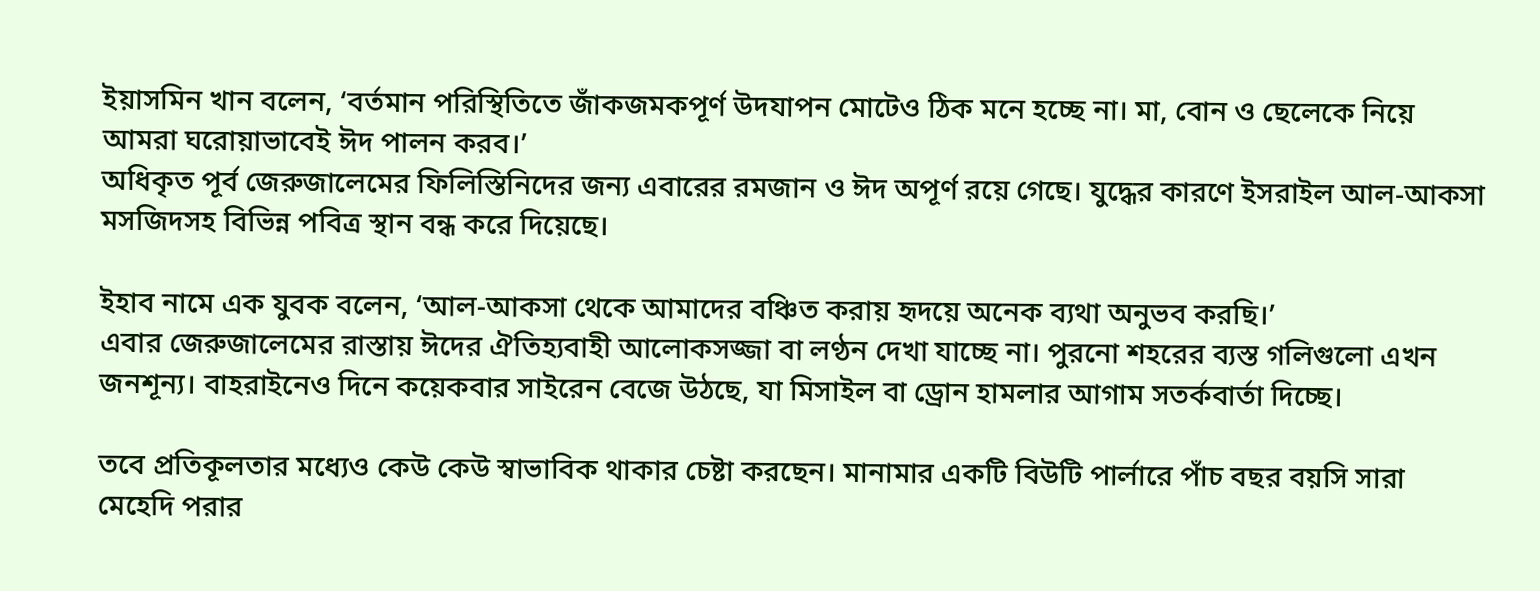ইয়াসমিন খান বলেন, ‘বর্তমান পরিস্থিতিতে জাঁকজমকপূর্ণ উদযাপন মোটেও ঠিক মনে হচ্ছে না। মা, বোন ও ছেলেকে নিয়ে আমরা ঘরোয়াভাবেই ঈদ পালন করব।’
অধিকৃত পূর্ব জেরুজালেমের ফিলিস্তিনিদের জন্য এবারের রমজান ও ঈদ অপূর্ণ রয়ে গেছে। যুদ্ধের কারণে ইসরাইল আল-আকসা মসজিদসহ বিভিন্ন পবিত্র স্থান বন্ধ করে দিয়েছে।

ইহাব নামে এক যুবক বলেন, ‘আল-আকসা থেকে আমাদের বঞ্চিত করায় হৃদয়ে অনেক ব্যথা অনুভব করছি।’
এবার জেরুজালেমের রাস্তায় ঈদের ঐতিহ্যবাহী আলোকসজ্জা বা লণ্ঠন দেখা যাচ্ছে না। পুরনো শহরের ব্যস্ত গলিগুলো এখন জনশূন্য। বাহরাইনেও দিনে কয়েকবার সাইরেন বেজে উঠছে, যা মিসাইল বা ড্রোন হামলার আগাম সতর্কবার্তা দিচ্ছে।

তবে প্রতিকূলতার মধ্যেও কেউ কেউ স্বাভাবিক থাকার চেষ্টা করছেন। মানামার একটি বিউটি পার্লারে পাঁচ বছর বয়সি সারা মেহেদি পরার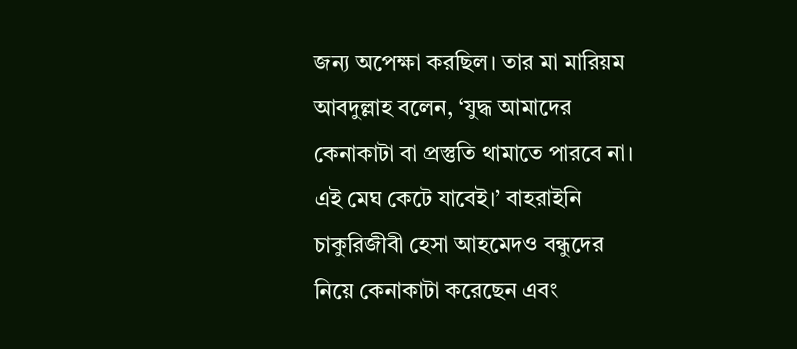জন্য অপেক্ষা করছিল। তার মা মারিয়ম আবদুল্লাহ বলেন, ‘যুদ্ধ আমাদের কেনাকাটা বা প্রস্তুতি থামাতে পারবে না। এই মেঘ কেটে যাবেই।’ বাহরাইনি চাকুরিজীবী হেসা আহমেদও বন্ধুদের নিয়ে কেনাকাটা করেছেন এবং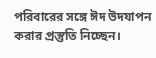পরিবারের সঙ্গে ঈদ উদযাপন করার প্রস্তুতি নিচ্ছেন।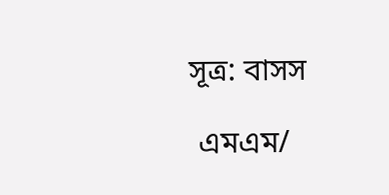সূত্র: বাসস

 এমএম/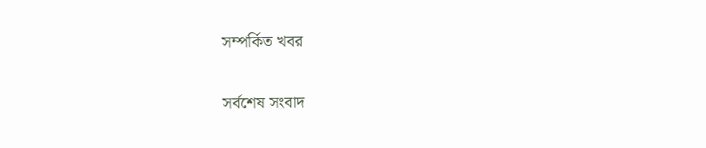সম্পর্কিত খবর

সর্বশেষ সংবাদ